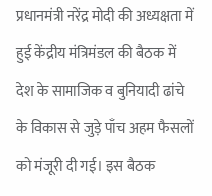प्रधानमंत्री नरेंद्र मोदी की अध्यक्षता में हुई केंद्रीय मंत्रिमंडल की बैठक में देश के सामाजिक व बुनियादी ढांचे के विकास से जुड़े पाँच अहम फैसलों को मंजूरी दी गई। इस बैठक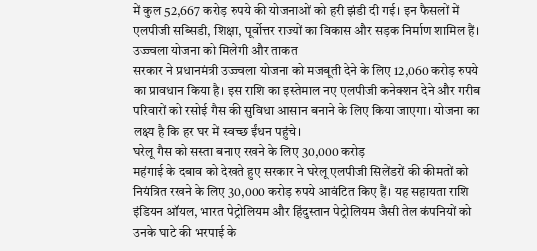में कुल 52,667 करोड़ रुपये की योजनाओं को हरी झंडी दी गई। इन फैसलों में एलपीजी सब्सिडी, शिक्षा, पूर्वोत्तर राज्यों का विकास और सड़क निर्माण शामिल हैं।
उज्ज्वला योजना को मिलेगी और ताकत
सरकार ने प्रधानमंत्री उज्ज्वला योजना को मजबूती देने के लिए 12,060 करोड़ रुपये का प्रावधान किया है। इस राशि का इस्तेमाल नए एलपीजी कनेक्शन देने और गरीब परिवारों को रसोई गैस की सुविधा आसान बनाने के लिए किया जाएगा। योजना का लक्ष्य है कि हर घर में स्वच्छ ईंधन पहुंचे।
घरेलू गैस को सस्ता बनाए रखने के लिए 30,000 करोड़
महंगाई के दबाव को देखते हुए सरकार ने घरेलू एलपीजी सिलेंडरों की कीमतों को नियंत्रित रखने के लिए 30,000 करोड़ रुपये आवंटित किए हैं। यह सहायता राशि इंडियन ऑयल, भारत पेट्रोलियम और हिंदुस्तान पेट्रोलियम जैसी तेल कंपनियों को उनके घाटे की भरपाई के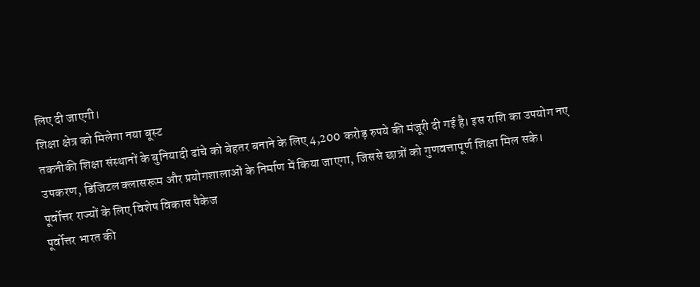लिए दी जाएगी।
शिक्षा क्षेत्र को मिलेगा नया बूस्ट
तकनीकी शिक्षा संस्थानों के बुनियादी ढांचे को बेहतर बनाने के लिए 4,200 करोड़ रुपये की मंजूरी दी गई है। इस राशि का उपयोग नए उपकरण, डिजिटल क्लासरूम और प्रयोगशालाओं के निर्माण में किया जाएगा, जिससे छात्रों को गुणवत्तापूर्ण शिक्षा मिल सके।
पूर्वोत्तर राज्यों के लिए विशेष विकास पैकेज
पूर्वोत्तर भारत की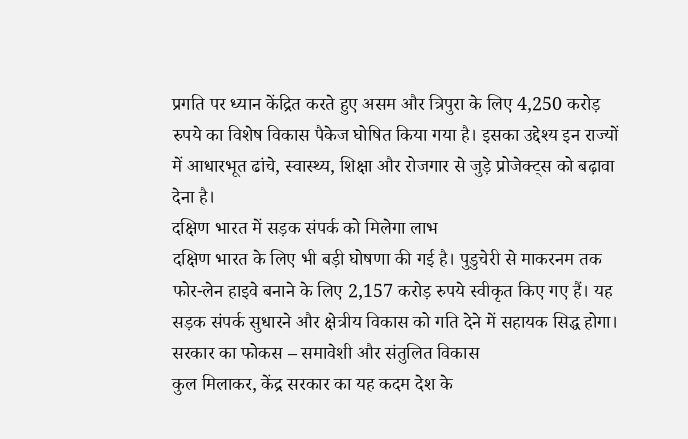प्रगति पर ध्यान केंद्रित करते हुए असम और त्रिपुरा के लिए 4,250 करोड़ रुपये का विशेष विकास पैकेज घोषित किया गया है। इसका उद्देश्य इन राज्यों में आधारभूत ढांचे, स्वास्थ्य, शिक्षा और रोजगार से जुड़े प्रोजेक्ट्स को बढ़ावा देना है।
दक्षिण भारत में सड़क संपर्क को मिलेगा लाभ
दक्षिण भारत के लिए भी बड़ी घोषणा की गई है। पुडुचेरी से माकरनम तक फोर-लेन हाइवे बनाने के लिए 2,157 करोड़ रुपये स्वीकृत किए गए हैं। यह सड़क संपर्क सुधारने और क्षेत्रीय विकास को गति देने में सहायक सिद्ध होगा।
सरकार का फोकस – समावेशी और संतुलित विकास
कुल मिलाकर, केंद्र सरकार का यह कदम देश के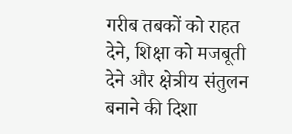गरीब तबकों को राहत देने, शिक्षा को मजबूती देने और क्षेत्रीय संतुलन बनाने की दिशा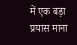में एक बड़ा प्रयास माना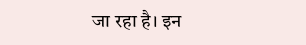जा रहा है। इन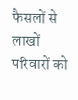फैसलों से लाखों परिवारों को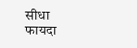सीधा फायदा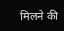मिलने की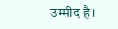उम्मीद है।